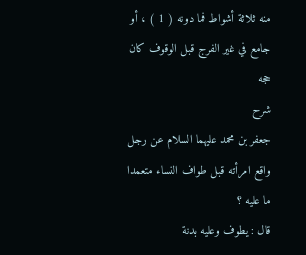منه ثلاثة أشواط فما دونه ( 1 ) ، أو جامع في غير الفرج قبل الوقوف كان حجه
شرح
جعفر بن محمد عليهما السلام عن رجل واقع امرأته قبل طواف النساء متعمدا ما عليه ؟
قال : يطوف وعليه بدنة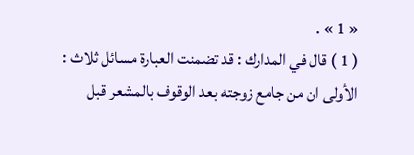« 1 » .
( 1 ) قال في المدارك : قد تضمنت العبارة مسائل ثلاث : الأولى ان من جامع زوجته بعد الوقوف بالمشعر قبل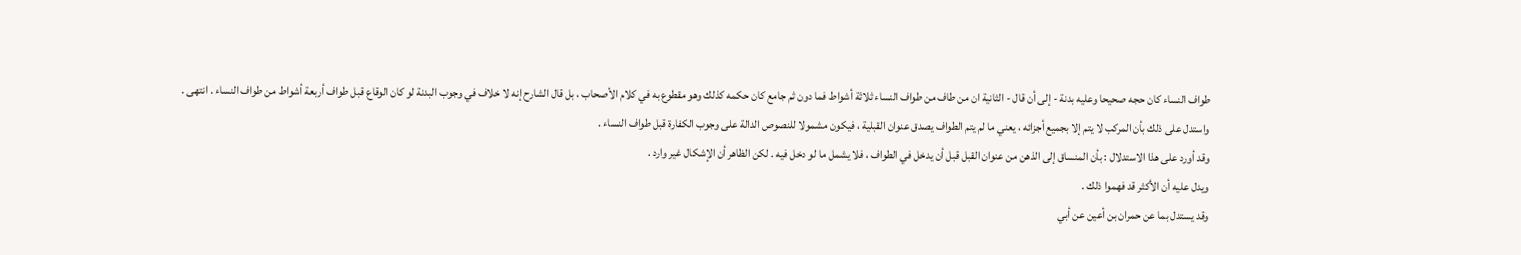طواف النساء كان حجه صحيحا وعليه بدنة - إلى أن قال - الثانية ان من طاف من طواف النساء ثلاثة أشواط فما دون ثم جامع كان حكمه كذلك وهو مقطوع به في كلام الأصحاب ، بل قال الشارح إنه لا خلاف في وجوب البدنة لو كان الوقاع قبل طواف أربعة أشواط من طواف النساء . انتهى .
واستدل على ذلك بأن المركب لا يتم إلا بجميع أجزائه ، يعني ما لم يتم الطواف يصدق عنوان القبلية ، فيكون مشمولا للنصوص الدالة على وجوب الكفارة قبل طواف النساء .
وقد أورد على هذا الاستدلال : بأن المنساق إلى الذهن من عنوان القبل قبل أن يدخل في الطواف ، فلا يشمل ما لو دخل فيه . لكن الظاهر أن الإشكال غير وارد .
ويدل عليه أن الأكثر قد فهموا ذلك .
وقد يستدل بما عن حمران بن أعين عن أبي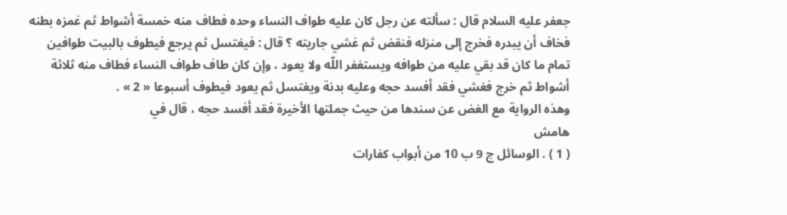جعفر عليه السلام قال : سألته عن رجل كان عليه طواف النساء وحده فطاف منه خمسة أشواط ثم غمزه بطنه فخاف أن يبدره فخرج إلى منزله فنقض ثم غشي جاريته ؟ قال : فيغتسل ثم يرجع فيطوف بالبيت طوافين تمام ما كان قد بقي عليه من طوافه ويستغفر اللّه ولا يعود ، وإن كان طاف طواف النساء فطاف منه ثلاثة أشواط ثم خرج فغشي فقد أفسد حجه وعليه بدنة ويغتسل ثم يعود فيطوف أسبوعا « 2 » .
وهذه الرواية مع الغض عن سندها من حيث جملتها الأخيرة فقد أفسد حجه ، قال في
هامش
( 1 ) . الوسائل ج 9 ب 10 من أبواب كفارات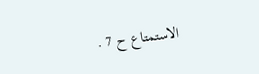الاستمتاع ح 7 .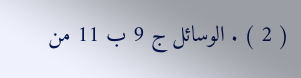( 2 ) . الوسائل ج 9 ب 11 من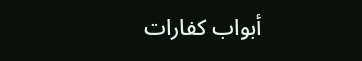أبواب كفارات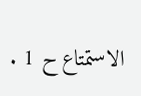الاستمتاع ح 1 .